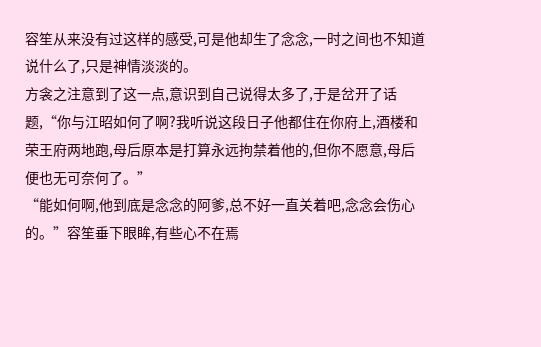容笙从来没有过这样的感受,可是他却生了念念,一时之间也不知道说什么了,只是神情淡淡的。
方衾之注意到了这一点,意识到自己说得太多了,于是岔开了话题,“你与江昭如何了啊?我听说这段日子他都住在你府上,酒楼和荣王府两地跑,母后原本是打算永远拘禁着他的,但你不愿意,母后便也无可奈何了。”
“能如何啊,他到底是念念的阿爹,总不好一直关着吧,念念会伤心的。”容笙垂下眼眸,有些心不在焉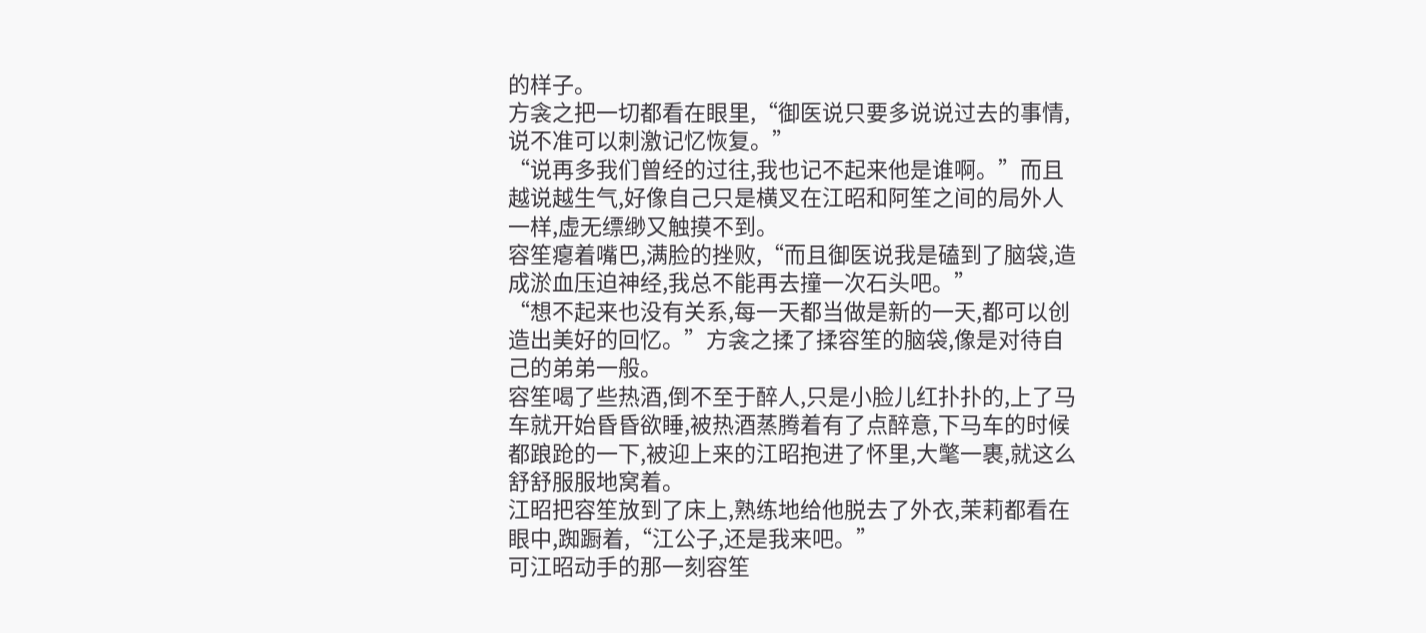的样子。
方衾之把一切都看在眼里,“御医说只要多说说过去的事情,说不准可以刺激记忆恢复。”
“说再多我们曾经的过往,我也记不起来他是谁啊。”而且越说越生气,好像自己只是横叉在江昭和阿笙之间的局外人一样,虚无缥缈又触摸不到。
容笙瘪着嘴巴,满脸的挫败,“而且御医说我是磕到了脑袋,造成淤血压迫神经,我总不能再去撞一次石头吧。”
“想不起来也没有关系,每一天都当做是新的一天,都可以创造出美好的回忆。”方衾之揉了揉容笙的脑袋,像是对待自己的弟弟一般。
容笙喝了些热酒,倒不至于醉人,只是小脸儿红扑扑的,上了马车就开始昏昏欲睡,被热酒蒸腾着有了点醉意,下马车的时候都踉跄的一下,被迎上来的江昭抱进了怀里,大氅一裹,就这么舒舒服服地窝着。
江昭把容笙放到了床上,熟练地给他脱去了外衣,茉莉都看在眼中,踟蹰着,“江公子,还是我来吧。”
可江昭动手的那一刻容笙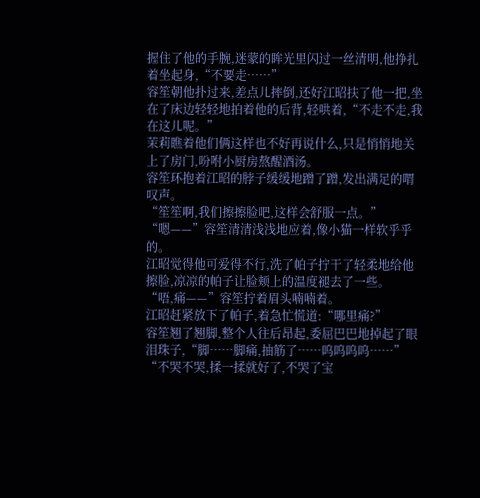握住了他的手腕,迷蒙的眸光里闪过一丝清明,他挣扎着坐起身,“不要走……”
容笙朝他扑过来,差点儿摔倒,还好江昭扶了他一把,坐在了床边轻轻地拍着他的后背,轻哄着,“不走不走,我在这儿呢。”
茉莉瞧着他们俩这样也不好再说什么,只是悄悄地关上了房门,吩咐小厨房熬醒酒汤。
容笙环抱着江昭的脖子缓缓地蹭了蹭,发出满足的喟叹声。
“笙笙啊,我们擦擦脸吧,这样会舒服一点。”
“嗯——”容笙清清浅浅地应着,像小猫一样软乎乎的。
江昭觉得他可爱得不行,洗了帕子拧干了轻柔地给他擦脸,凉凉的帕子让脸颊上的温度褪去了一些。
“唔,痛——”容笙拧着眉头喃喃着。
江昭赶紧放下了帕子,着急忙慌道:“哪里痛?”
容笙翘了翘脚,整个人往后昂起,委屈巴巴地掉起了眼泪珠子,“脚……脚痛,抽筋了……呜呜呜呜……”
“不哭不哭,揉一揉就好了,不哭了宝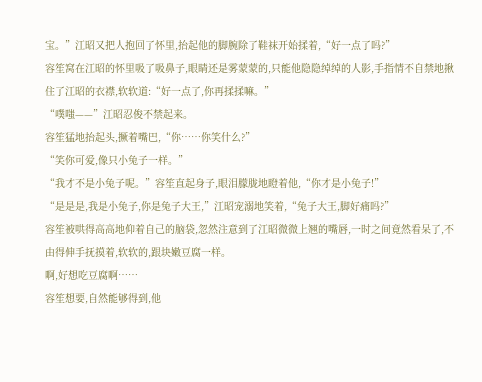宝。”江昭又把人抱回了怀里,抬起他的脚腕除了鞋袜开始揉着,“好一点了吗?”
容笙窝在江昭的怀里吸了吸鼻子,眼睛还是雾蒙蒙的,只能他隐隐绰绰的人影,手指情不自禁地揪住了江昭的衣襟,软软道:“好一点了,你再揉揉嘛。”
“噗嗤——”江昭忍俊不禁起来。
容笙猛地抬起头,撅着嘴巴,“你……你笑什么?”
“笑你可爱,像只小兔子一样。”
“我才不是小兔子呢。”容笙直起身子,眼泪朦胧地瞪着他,“你才是小兔子!”
“是是是,我是小兔子,你是兔子大王,”江昭宠溺地笑着,“兔子大王,脚好痛吗?”
容笙被哄得高高地仰着自己的脑袋,忽然注意到了江昭微微上翘的嘴唇,一时之间竟然看呆了,不由得伸手抚摸着,软软的,跟块嫩豆腐一样。
啊,好想吃豆腐啊……
容笙想要,自然能够得到,他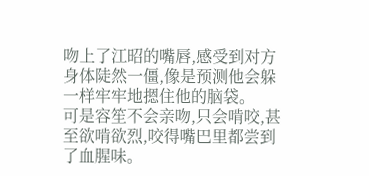吻上了江昭的嘴唇,感受到对方身体陡然一僵,像是预测他会躲一样牢牢地摁住他的脑袋。
可是容笙不会亲吻,只会啃咬,甚至欲啃欲烈,咬得嘴巴里都尝到了血腥味。